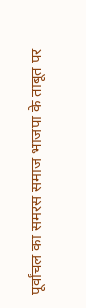पूर्वांचल का समरस समाज भाजपा के ताबूत पर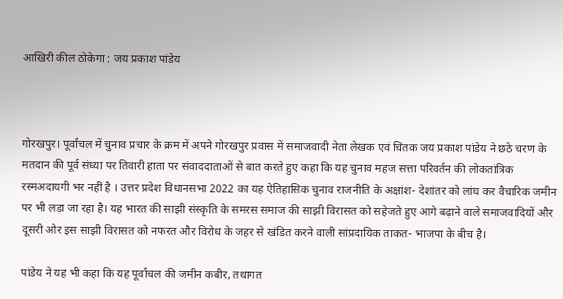आखिरी कील ठोकेगा : जय प्रकाश पांडेय



गोरखपुर। पूर्वांचल में चुनाव प्रचार के क्रम में अपने गोरखपुर प्रवास में समाजवादी नेता लेखक एवं चिंतक जय प्रकाश पांडेय ने छठे चरण के मतदान की पूर्व संध्या पर तिवारी हाता पर संवाददाताओं से बात करते हुए कहा कि यह चुनाव महज सत्ता परिवर्तन की लोकतांत्रिक रस्मअदायगी भर नहीं है । उत्तर प्रदेश विधानसभा 2022 का यह ऐतिहासिक चुनाव राजनीति के अक्षांश- देशांतर को लांघ कर वैचारिक जमीन पर भी लड़ा जा रहा है। यह भारत की साझी संस्कृति के समरस समाज की साझी विरासत को सहेजते हुए आगे बढ़ाने वाले समाजवादियों और दूसरी ओर इस साझी विरासत को नफरत और विरोध के जहर से खंडित करने वाली सांप्रदायिक ताकत- भाजपा के बीच है।

पांडेय ने यह भी कहा कि यह पूर्वांचल की जमीन कबीर, तथागत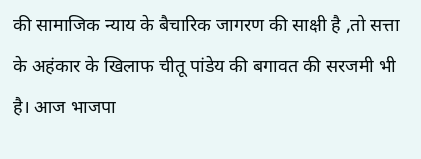की सामाजिक न्याय के बैचारिक जागरण की साक्षी है ,तो सत्ता के अहंकार के खिलाफ चीतू पांडेय की बगावत की सरजमी भी है। आज भाजपा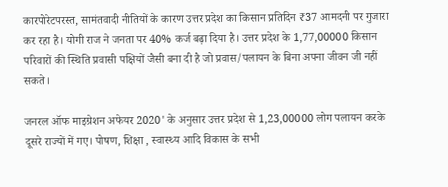कारपोरेटपरस्त, सामंतवादी नीतियों के कारण उत्तर प्रदेश का किसान प्रतिदिन ₹37 आमदनी पर गुजारा कर रहा है। योगी राज ने जनता पर 40% कर्ज बढ़ा दिया है। उत्तर प्रदेश के 1,77,00000 किसान परिवारों की स्थिति प्रवासी पक्षियों जैसी बना दी है जो प्रवास/पलायन के बिना अपना जीवन जी नहीं सकते।

जनरल ऑफ माइग्रेशन अफेयर 2020' के अनुसार उत्तर प्रदेश से 1,23,00000 लोग पलायन करके दूसरे राज्यों में गए। पोषण, शिक्षा , स्वास्थ्य आदि विकास के सभी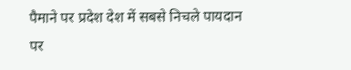पैमाने पर प्रदेश देश में सबसे निचले पायदान पर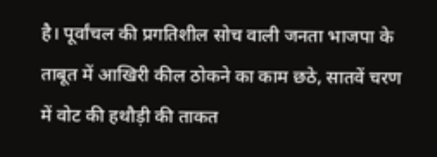है। पूर्वांचल की प्रगतिशील सोच वाली जनता भाजपा के ताबूत में आखिरी कील ठोकने का काम छठे, सातवें चरण में वोट की हथौड़ी की ताकत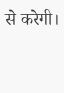से करेगी।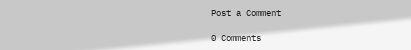Post a Comment

0 Comments